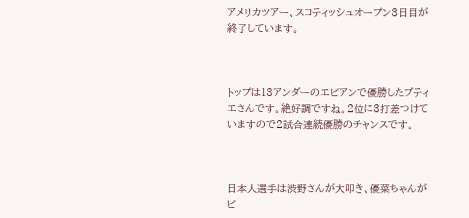アメリカツアー、スコティッシュオープン3日目が終了しています。



トップは13アンダーのエビアンで優勝したブティエさんです。絶好調ですね。2位に3打差つけていますので2試合連続優勝のチャンスです。



日本人選手は渋野さんが大叩き、優菜ちゃんがビ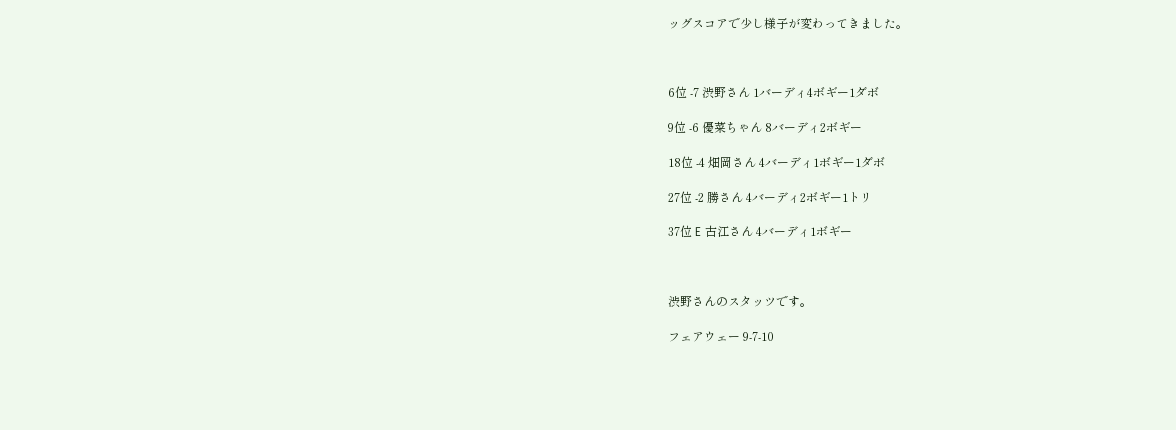ッグスコアで少し様子が変わってきました。



6位 -7 渋野さん 1バーディ4ボギー1ダボ

9位 -6 優菜ちゃん 8バーディ2ボギー

18位 -4 畑岡さん 4バーディ1ボギー1ダボ

27位 -2 勝さん 4バーディ2ボギー1トリ

37位 E 古江さん 4バーディ1ボギー



渋野さんのスタッツです。

フェアウェー 9-7-10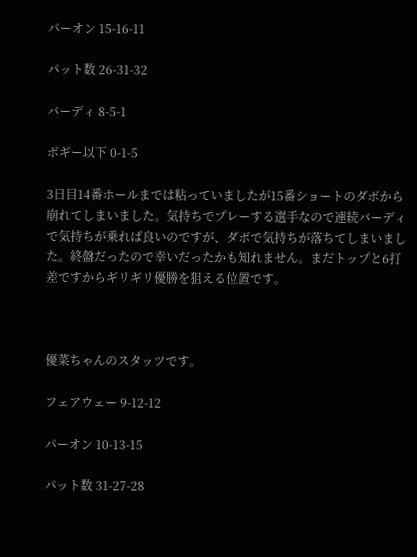パーオン 15-16-11

パット数 26-31-32

バーディ 8-5-1

ボギー以下 0-1-5

3日目14番ホールまでは粘っていましたが15番ショートのダボから崩れてしまいました。気持ちでプレーする選手なので連続バーディで気持ちが乗れば良いのですが、ダボで気持ちが落ちてしまいました。終盤だったので幸いだったかも知れません。まだトップと6打差ですからギリギリ優勝を狙える位置です。



優菜ちゃんのスタッツです。

フェアウェー 9-12-12

パーオン 10-13-15

パット数 31-27-28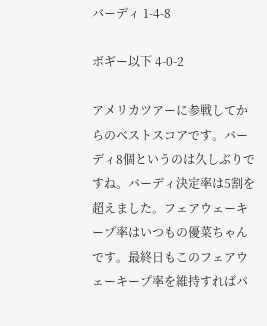バーディ 1-4-8

ボギー以下 4-0-2

アメリカツアーに参戦してからのベストスコアです。バーディ8個というのは久しぶりですね。バーディ決定率は5割を超えました。フェアウェーキープ率はいつもの優菜ちゃんです。最終日もこのフェアウェーキープ率を維持すればパ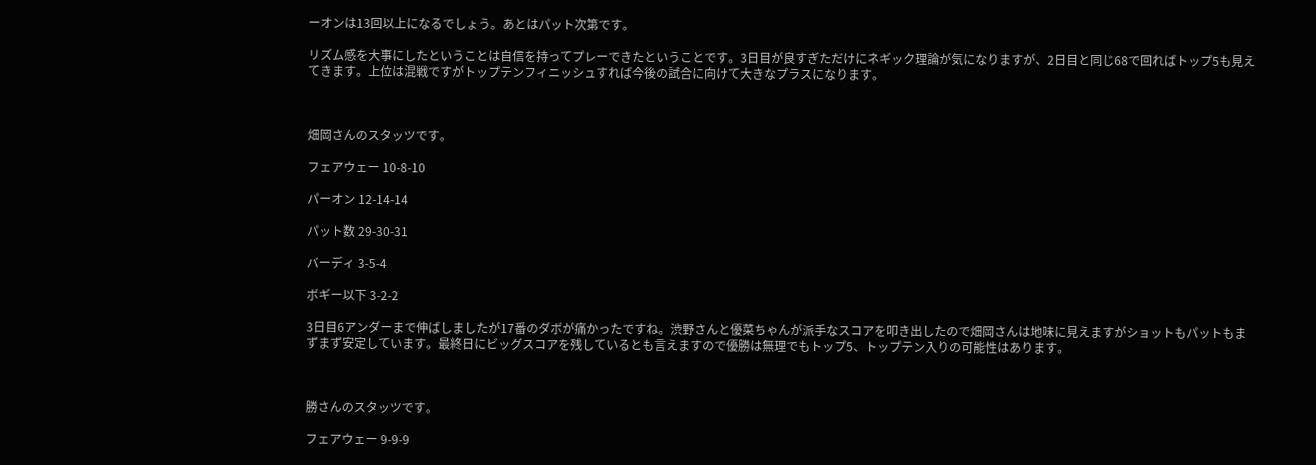ーオンは13回以上になるでしょう。あとはパット次第です。

リズム感を大事にしたということは自信を持ってプレーできたということです。3日目が良すぎただけにネギック理論が気になりますが、2日目と同じ68で回ればトップ5も見えてきます。上位は混戦ですがトップテンフィニッシュすれば今後の試合に向けて大きなプラスになります。



畑岡さんのスタッツです。

フェアウェー 10-8-10

パーオン 12-14-14

パット数 29-30-31

バーディ 3-5-4

ボギー以下 3-2-2

3日目6アンダーまで伸ばしましたが17番のダボが痛かったですね。渋野さんと優菜ちゃんが派手なスコアを叩き出したので畑岡さんは地味に見えますがショットもパットもまずまず安定しています。最終日にビッグスコアを残しているとも言えますので優勝は無理でもトップ5、トップテン入りの可能性はあります。



勝さんのスタッツです。

フェアウェー 9-9-9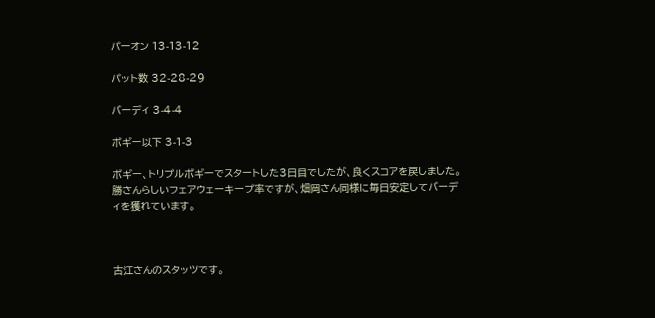パーオン 13-13-12

パット数 32-28-29

バーディ 3-4-4

ボギー以下 3-1-3

ボギー、トリプルボギーでスタートした3日目でしたが、良くスコアを戻しました。勝さんらしいフェアウェーキープ率ですが、畑岡さん同様に毎日安定してバーディを獲れています。



古江さんのスタッツです。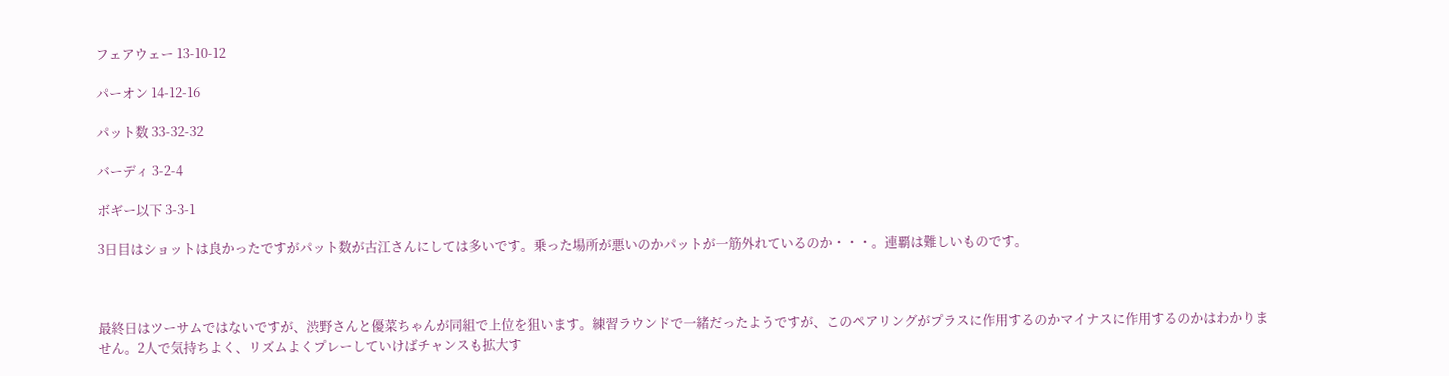フェアウェー 13-10-12

パーオン 14-12-16

パット数 33-32-32

バーディ 3-2-4

ボギー以下 3-3-1

3日目はショットは良かったですがパット数が古江さんにしては多いです。乗った場所が悪いのかパットが一筋外れているのか・・・。連覇は難しいものです。



最終日はツーサムではないですが、渋野さんと優菜ちゃんが同組で上位を狙います。練習ラウンドで一緒だったようですが、このペアリングがプラスに作用するのかマイナスに作用するのかはわかりません。2人で気持ちよく、リズムよくプレーしていけばチャンスも拡大す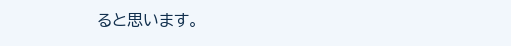ると思います。